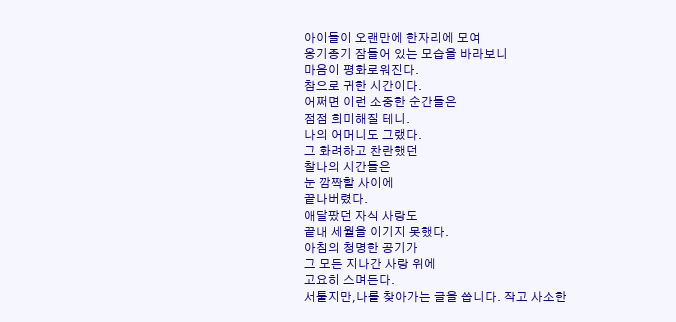아이들이 오랜만에 한자리에 모여
옹기종기 잠들어 있는 모습을 바라보니
마음이 평화로워진다.
참으로 귀한 시간이다.
어쩌면 이런 소중한 순간들은
점점 희미해질 테니.
나의 어머니도 그랬다.
그 화려하고 찬란했던
찰나의 시간들은
눈 깜짝할 사이에
끝나버렸다.
애달팠던 자식 사랑도
끝내 세월을 이기지 못했다.
아침의 청명한 공기가
그 모든 지나간 사랑 위에
고요히 스며든다.
서툴지만,나를 찾아가는 글을 씁니다. 작고 사소한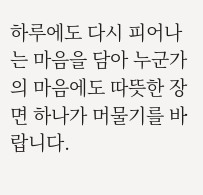하루에도 다시 피어나는 마음을 담아 누군가의 마음에도 따뜻한 장면 하나가 머물기를 바랍니다.